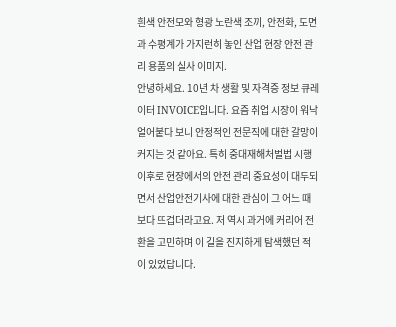흰색 안전모와 형광 노란색 조끼, 안전화, 도면과 수평계가 가지런히 놓인 산업 현장 안전 관리 용품의 실사 이미지.
안녕하세요. 10년 차 생활 및 자격증 정보 큐레이터 INVOICE입니다. 요즘 취업 시장이 워낙 얼어붙다 보니 안정적인 전문직에 대한 갈망이 커지는 것 같아요. 특히 중대재해처벌법 시행 이후로 현장에서의 안전 관리 중요성이 대두되면서 산업안전기사에 대한 관심이 그 어느 때보다 뜨겁더라고요. 저 역시 과거에 커리어 전환을 고민하며 이 길을 진지하게 탐색했던 적이 있었답니다.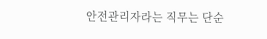안전관리자라는 직무는 단순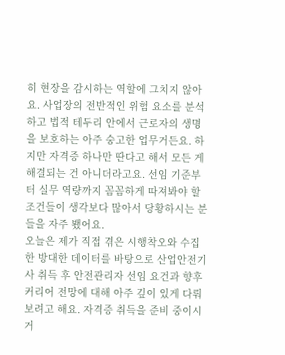히 현장을 감시하는 역할에 그치지 않아요. 사업장의 전반적인 위험 요소를 분석하고 법적 테두리 안에서 근로자의 생명을 보호하는 아주 숭고한 업무거든요. 하지만 자격증 하나만 딴다고 해서 모든 게 해결되는 건 아니더라고요. 선임 기준부터 실무 역량까지 꼼꼼하게 따져봐야 할 조건들이 생각보다 많아서 당황하시는 분들을 자주 뵀어요.
오늘은 제가 직접 겪은 시행착오와 수집한 방대한 데이터를 바탕으로 산업안전기사 취득 후 안전관리자 선임 요건과 향후 커리어 전망에 대해 아주 깊이 있게 다뤄보려고 해요. 자격증 취득을 준비 중이시거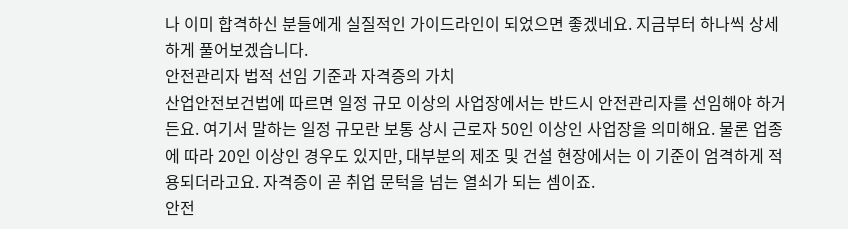나 이미 합격하신 분들에게 실질적인 가이드라인이 되었으면 좋겠네요. 지금부터 하나씩 상세하게 풀어보겠습니다.
안전관리자 법적 선임 기준과 자격증의 가치
산업안전보건법에 따르면 일정 규모 이상의 사업장에서는 반드시 안전관리자를 선임해야 하거든요. 여기서 말하는 일정 규모란 보통 상시 근로자 50인 이상인 사업장을 의미해요. 물론 업종에 따라 20인 이상인 경우도 있지만, 대부분의 제조 및 건설 현장에서는 이 기준이 엄격하게 적용되더라고요. 자격증이 곧 취업 문턱을 넘는 열쇠가 되는 셈이죠.
안전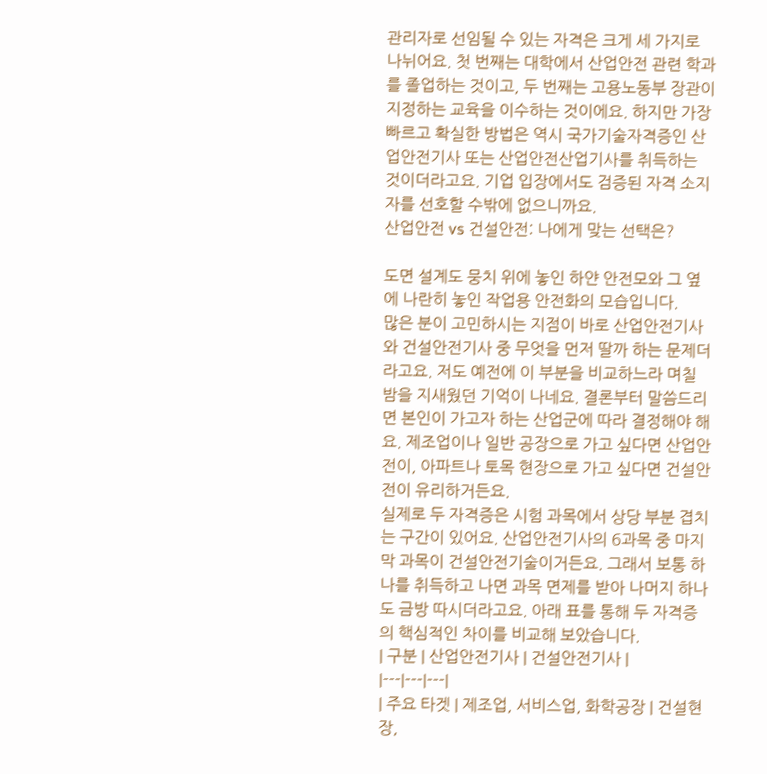관리자로 선임될 수 있는 자격은 크게 세 가지로 나뉘어요. 첫 번째는 대학에서 산업안전 관련 학과를 졸업하는 것이고, 두 번째는 고용노동부 장관이 지정하는 교육을 이수하는 것이에요. 하지만 가장 빠르고 확실한 방법은 역시 국가기술자격증인 산업안전기사 또는 산업안전산업기사를 취득하는 것이더라고요. 기업 입장에서도 검증된 자격 소지자를 선호할 수밖에 없으니까요.
산업안전 vs 건설안전: 나에게 맞는 선택은?

도면 설계도 뭉치 위에 놓인 하얀 안전모와 그 옆에 나란히 놓인 작업용 안전화의 모습입니다.
많은 분이 고민하시는 지점이 바로 산업안전기사와 건설안전기사 중 무엇을 먼저 딸까 하는 문제더라고요. 저도 예전에 이 부분을 비교하느라 며칠 밤을 지새웠던 기억이 나네요. 결론부터 말씀드리면 본인이 가고자 하는 산업군에 따라 결정해야 해요. 제조업이나 일반 공장으로 가고 싶다면 산업안전이, 아파트나 토목 현장으로 가고 싶다면 건설안전이 유리하거든요.
실제로 두 자격증은 시험 과목에서 상당 부분 겹치는 구간이 있어요. 산업안전기사의 6과목 중 마지막 과목이 건설안전기술이거든요. 그래서 보통 하나를 취득하고 나면 과목 면제를 받아 나머지 하나도 금방 따시더라고요. 아래 표를 통해 두 자격증의 핵심적인 차이를 비교해 보았습니다.
| 구분 | 산업안전기사 | 건설안전기사 |
|---|---|---|
| 주요 타겟 | 제조업, 서비스업, 화학공장 | 건설현장,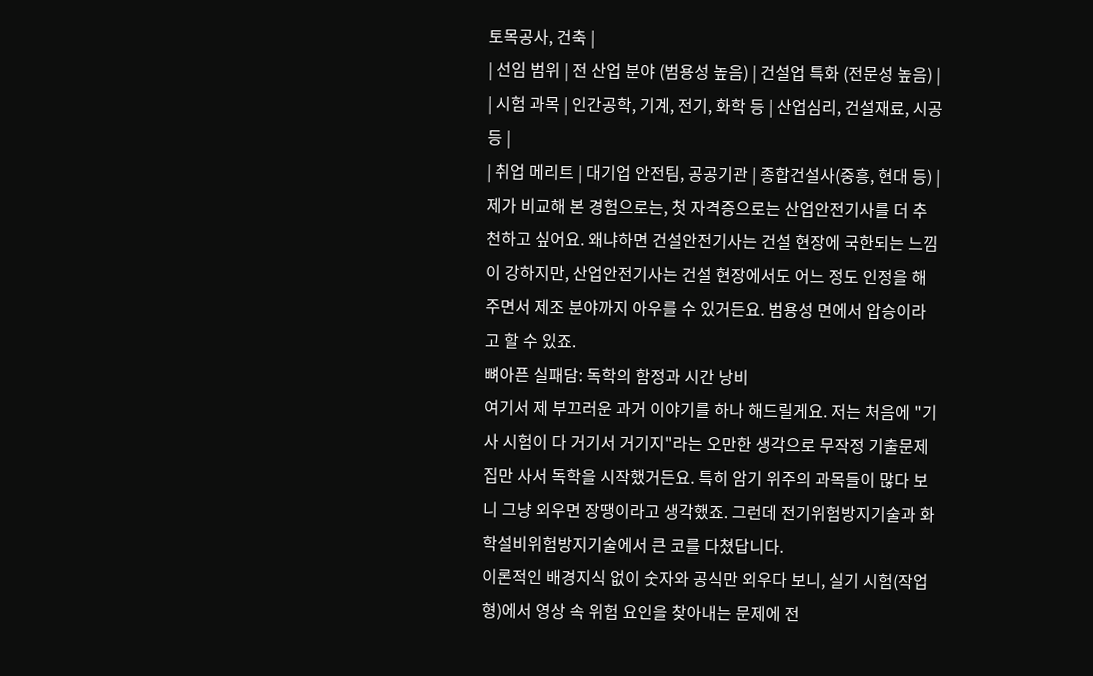토목공사, 건축 |
| 선임 범위 | 전 산업 분야 (범용성 높음) | 건설업 특화 (전문성 높음) |
| 시험 과목 | 인간공학, 기계, 전기, 화학 등 | 산업심리, 건설재료, 시공 등 |
| 취업 메리트 | 대기업 안전팀, 공공기관 | 종합건설사(중흥, 현대 등) |
제가 비교해 본 경험으로는, 첫 자격증으로는 산업안전기사를 더 추천하고 싶어요. 왜냐하면 건설안전기사는 건설 현장에 국한되는 느낌이 강하지만, 산업안전기사는 건설 현장에서도 어느 정도 인정을 해주면서 제조 분야까지 아우를 수 있거든요. 범용성 면에서 압승이라고 할 수 있죠.
뼈아픈 실패담: 독학의 함정과 시간 낭비
여기서 제 부끄러운 과거 이야기를 하나 해드릴게요. 저는 처음에 "기사 시험이 다 거기서 거기지"라는 오만한 생각으로 무작정 기출문제집만 사서 독학을 시작했거든요. 특히 암기 위주의 과목들이 많다 보니 그냥 외우면 장땡이라고 생각했죠. 그런데 전기위험방지기술과 화학설비위험방지기술에서 큰 코를 다쳤답니다.
이론적인 배경지식 없이 숫자와 공식만 외우다 보니, 실기 시험(작업형)에서 영상 속 위험 요인을 찾아내는 문제에 전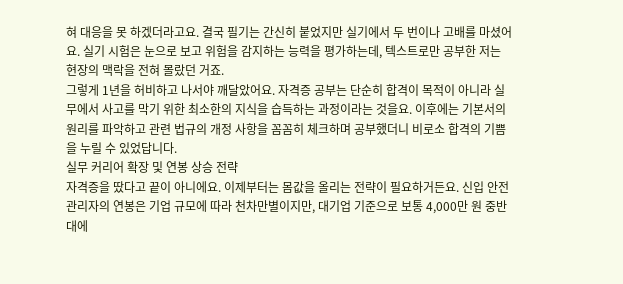혀 대응을 못 하겠더라고요. 결국 필기는 간신히 붙었지만 실기에서 두 번이나 고배를 마셨어요. 실기 시험은 눈으로 보고 위험을 감지하는 능력을 평가하는데, 텍스트로만 공부한 저는 현장의 맥락을 전혀 몰랐던 거죠.
그렇게 1년을 허비하고 나서야 깨달았어요. 자격증 공부는 단순히 합격이 목적이 아니라 실무에서 사고를 막기 위한 최소한의 지식을 습득하는 과정이라는 것을요. 이후에는 기본서의 원리를 파악하고 관련 법규의 개정 사항을 꼼꼼히 체크하며 공부했더니 비로소 합격의 기쁨을 누릴 수 있었답니다.
실무 커리어 확장 및 연봉 상승 전략
자격증을 땄다고 끝이 아니에요. 이제부터는 몸값을 올리는 전략이 필요하거든요. 신입 안전관리자의 연봉은 기업 규모에 따라 천차만별이지만, 대기업 기준으로 보통 4,000만 원 중반대에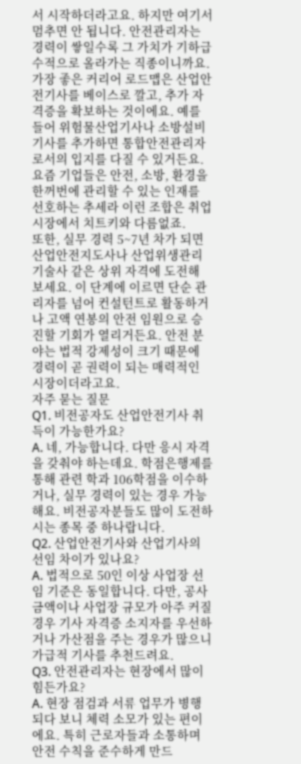서 시작하더라고요. 하지만 여기서 멈추면 안 됩니다. 안전관리자는 경력이 쌓일수록 그 가치가 기하급수적으로 올라가는 직종이니까요.
가장 좋은 커리어 로드맵은 산업안전기사를 베이스로 깔고, 추가 자격증을 확보하는 것이에요. 예를 들어 위험물산업기사나 소방설비기사를 추가하면 통합안전관리자로서의 입지를 다질 수 있거든요. 요즘 기업들은 안전, 소방, 환경을 한꺼번에 관리할 수 있는 인재를 선호하는 추세라 이런 조합은 취업 시장에서 치트키와 다름없죠.
또한, 실무 경력 5~7년 차가 되면 산업안전지도사나 산업위생관리기술사 같은 상위 자격에 도전해 보세요. 이 단계에 이르면 단순 관리자를 넘어 컨설턴트로 활동하거나 고액 연봉의 안전 임원으로 승진할 기회가 열리거든요. 안전 분야는 법적 강제성이 크기 때문에 경력이 곧 권력이 되는 매력적인 시장이더라고요.
자주 묻는 질문
Q1. 비전공자도 산업안전기사 취득이 가능한가요?
A. 네, 가능합니다. 다만 응시 자격을 갖춰야 하는데요. 학점은행제를 통해 관련 학과 106학점을 이수하거나, 실무 경력이 있는 경우 가능해요. 비전공자분들도 많이 도전하시는 종목 중 하나랍니다.
Q2. 산업안전기사와 산업기사의 선임 차이가 있나요?
A. 법적으로 50인 이상 사업장 선임 기준은 동일합니다. 다만, 공사 금액이나 사업장 규모가 아주 커질 경우 기사 자격증 소지자를 우선하거나 가산점을 주는 경우가 많으니 가급적 기사를 추천드려요.
Q3. 안전관리자는 현장에서 많이 힘든가요?
A. 현장 점검과 서류 업무가 병행되다 보니 체력 소모가 있는 편이에요. 특히 근로자들과 소통하며 안전 수칙을 준수하게 만드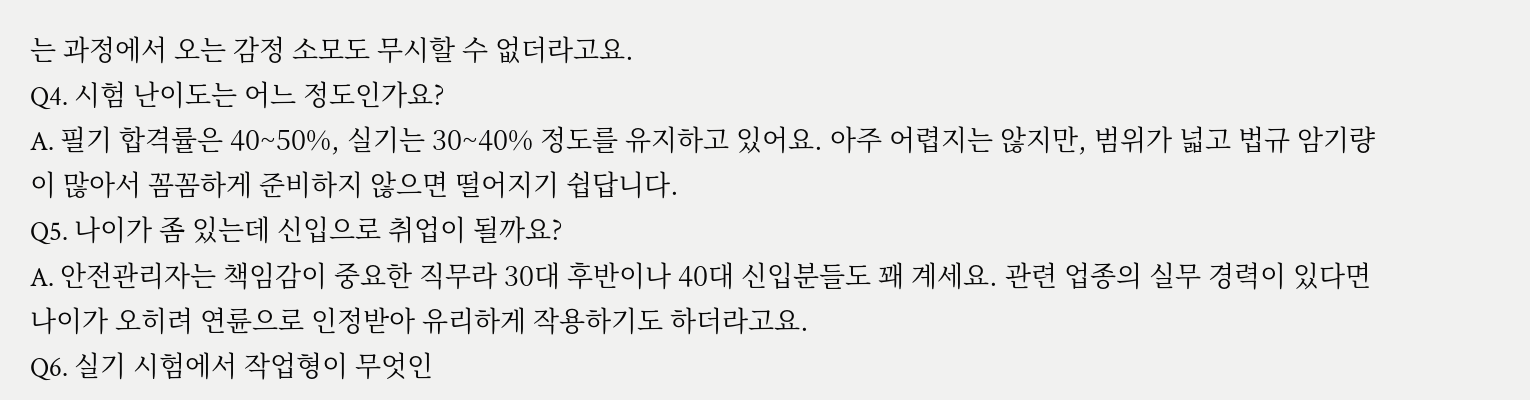는 과정에서 오는 감정 소모도 무시할 수 없더라고요.
Q4. 시험 난이도는 어느 정도인가요?
A. 필기 합격률은 40~50%, 실기는 30~40% 정도를 유지하고 있어요. 아주 어렵지는 않지만, 범위가 넓고 법규 암기량이 많아서 꼼꼼하게 준비하지 않으면 떨어지기 쉽답니다.
Q5. 나이가 좀 있는데 신입으로 취업이 될까요?
A. 안전관리자는 책임감이 중요한 직무라 30대 후반이나 40대 신입분들도 꽤 계세요. 관련 업종의 실무 경력이 있다면 나이가 오히려 연륜으로 인정받아 유리하게 작용하기도 하더라고요.
Q6. 실기 시험에서 작업형이 무엇인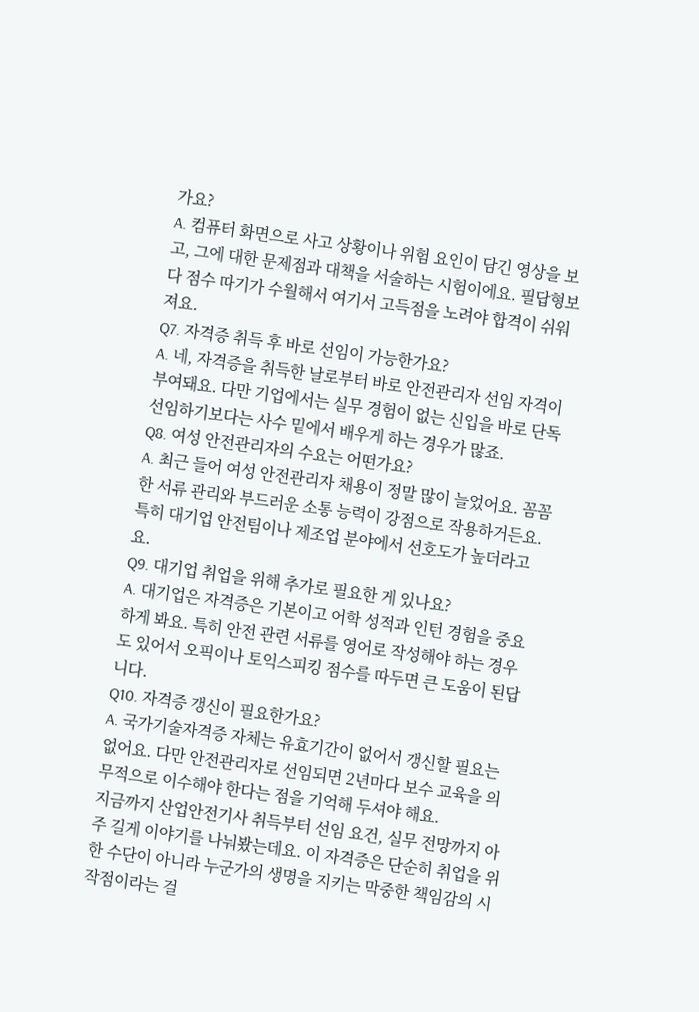가요?
A. 컴퓨터 화면으로 사고 상황이나 위험 요인이 담긴 영상을 보고, 그에 대한 문제점과 대책을 서술하는 시험이에요. 필답형보다 점수 따기가 수월해서 여기서 고득점을 노려야 합격이 쉬워져요.
Q7. 자격증 취득 후 바로 선임이 가능한가요?
A. 네, 자격증을 취득한 날로부터 바로 안전관리자 선임 자격이 부여돼요. 다만 기업에서는 실무 경험이 없는 신입을 바로 단독 선임하기보다는 사수 밑에서 배우게 하는 경우가 많죠.
Q8. 여성 안전관리자의 수요는 어떤가요?
A. 최근 들어 여성 안전관리자 채용이 정말 많이 늘었어요. 꼼꼼한 서류 관리와 부드러운 소통 능력이 강점으로 작용하거든요. 특히 대기업 안전팀이나 제조업 분야에서 선호도가 높더라고요.
Q9. 대기업 취업을 위해 추가로 필요한 게 있나요?
A. 대기업은 자격증은 기본이고 어학 성적과 인턴 경험을 중요하게 봐요. 특히 안전 관련 서류를 영어로 작성해야 하는 경우도 있어서 오픽이나 토익스피킹 점수를 따두면 큰 도움이 된답니다.
Q10. 자격증 갱신이 필요한가요?
A. 국가기술자격증 자체는 유효기간이 없어서 갱신할 필요는 없어요. 다만 안전관리자로 선임되면 2년마다 보수 교육을 의무적으로 이수해야 한다는 점을 기억해 두셔야 해요.
지금까지 산업안전기사 취득부터 선임 요건, 실무 전망까지 아주 길게 이야기를 나눠봤는데요. 이 자격증은 단순히 취업을 위한 수단이 아니라 누군가의 생명을 지키는 막중한 책임감의 시작점이라는 걸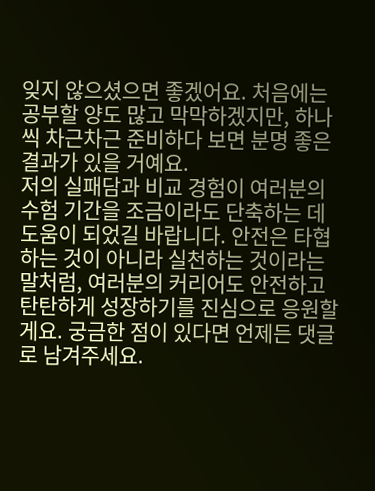잊지 않으셨으면 좋겠어요. 처음에는 공부할 양도 많고 막막하겠지만, 하나씩 차근차근 준비하다 보면 분명 좋은 결과가 있을 거예요.
저의 실패담과 비교 경험이 여러분의 수험 기간을 조금이라도 단축하는 데 도움이 되었길 바랍니다. 안전은 타협하는 것이 아니라 실천하는 것이라는 말처럼, 여러분의 커리어도 안전하고 탄탄하게 성장하기를 진심으로 응원할게요. 궁금한 점이 있다면 언제든 댓글로 남겨주세요.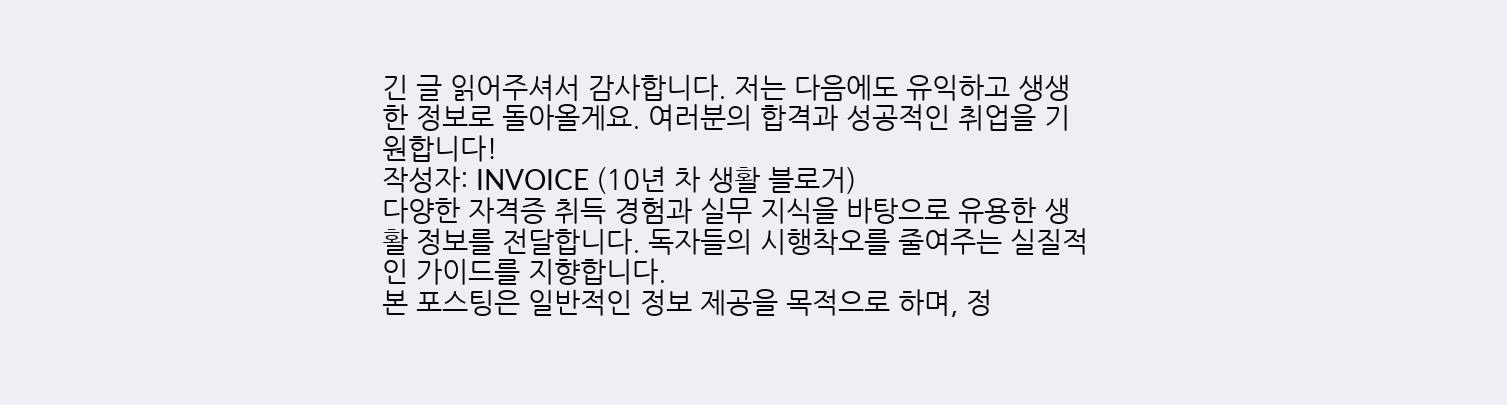긴 글 읽어주셔서 감사합니다. 저는 다음에도 유익하고 생생한 정보로 돌아올게요. 여러분의 합격과 성공적인 취업을 기원합니다!
작성자: INVOICE (10년 차 생활 블로거)
다양한 자격증 취득 경험과 실무 지식을 바탕으로 유용한 생활 정보를 전달합니다. 독자들의 시행착오를 줄여주는 실질적인 가이드를 지향합니다.
본 포스팅은 일반적인 정보 제공을 목적으로 하며, 정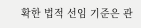확한 법적 선임 기준은 관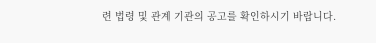련 법령 및 관계 기관의 공고를 확인하시기 바랍니다.